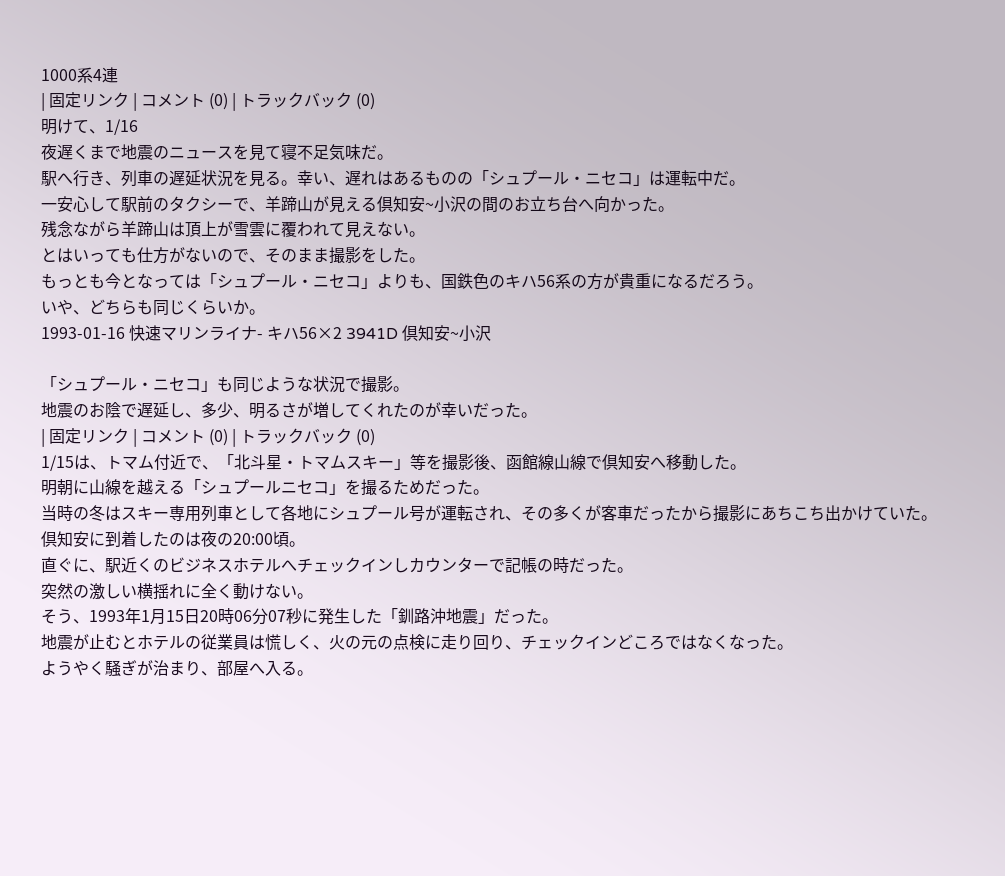1000系4連
| 固定リンク | コメント (0) | トラックバック (0)
明けて、1/16
夜遅くまで地震のニュースを見て寝不足気味だ。
駅へ行き、列車の遅延状況を見る。幸い、遅れはあるものの「シュプール・ニセコ」は運転中だ。
一安心して駅前のタクシーで、羊蹄山が見える倶知安~小沢の間のお立ち台へ向かった。
残念ながら羊蹄山は頂上が雪雲に覆われて見えない。
とはいっても仕方がないので、そのまま撮影をした。
もっとも今となっては「シュプール・ニセコ」よりも、国鉄色のキハ56系の方が貴重になるだろう。
いや、どちらも同じくらいか。
1993-01-16 快速マリンライナ- キハ56×2 3941D 倶知安~小沢

「シュプール・ニセコ」も同じような状況で撮影。
地震のお陰で遅延し、多少、明るさが増してくれたのが幸いだった。
| 固定リンク | コメント (0) | トラックバック (0)
1/15は、トマム付近で、「北斗星・トマムスキー」等を撮影後、函館線山線で倶知安へ移動した。
明朝に山線を越える「シュプールニセコ」を撮るためだった。
当時の冬はスキー専用列車として各地にシュプール号が運転され、その多くが客車だったから撮影にあちこち出かけていた。
倶知安に到着したのは夜の20:00頃。
直ぐに、駅近くのビジネスホテルへチェックインしカウンターで記帳の時だった。
突然の激しい横揺れに全く動けない。
そう、1993年1月15日20時06分07秒に発生した「釧路沖地震」だった。
地震が止むとホテルの従業員は慌しく、火の元の点検に走り回り、チェックインどころではなくなった。
ようやく騒ぎが治まり、部屋へ入る。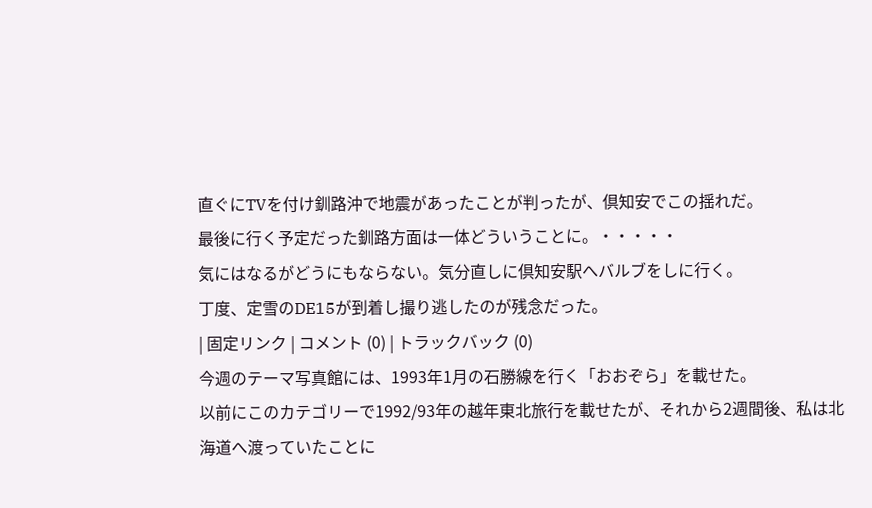直ぐにTVを付け釧路沖で地震があったことが判ったが、倶知安でこの揺れだ。
最後に行く予定だった釧路方面は一体どういうことに。・・・・・
気にはなるがどうにもならない。気分直しに倶知安駅へバルブをしに行く。
丁度、定雪のDE15が到着し撮り逃したのが残念だった。
| 固定リンク | コメント (0) | トラックバック (0)
今週のテーマ写真館には、1993年1月の石勝線を行く「おおぞら」を載せた。
以前にこのカテゴリーで1992/93年の越年東北旅行を載せたが、それから2週間後、私は北海道へ渡っていたことに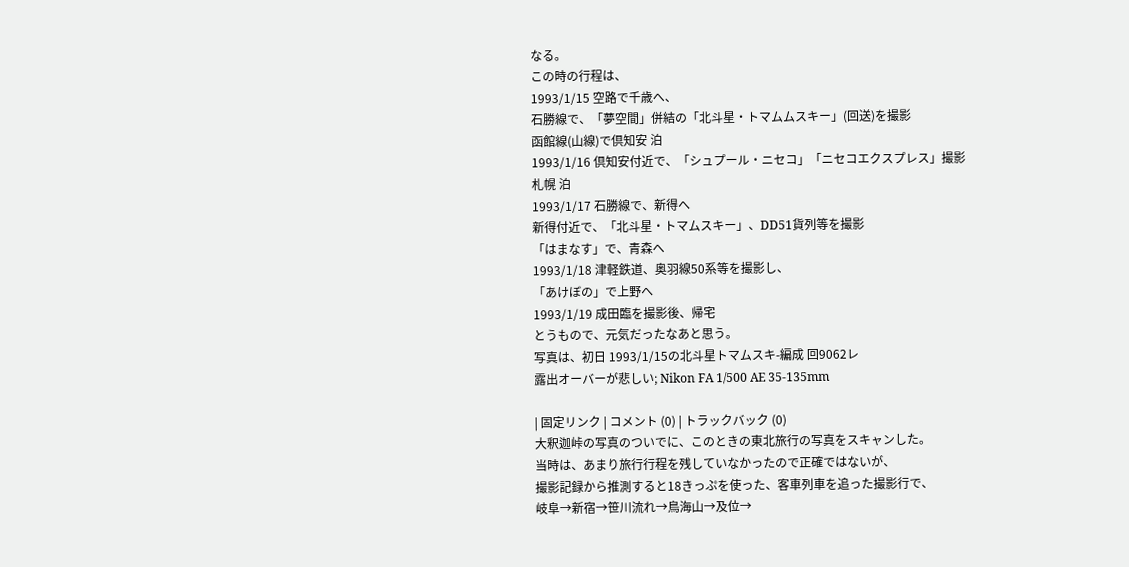なる。
この時の行程は、
1993/1/15 空路で千歳へ、
石勝線で、「夢空間」併結の「北斗星・トマムムスキー」(回送)を撮影
函館線(山線)で倶知安 泊
1993/1/16 倶知安付近で、「シュプール・ニセコ」「ニセコエクスプレス」撮影
札幌 泊
1993/1/17 石勝線で、新得へ
新得付近で、「北斗星・トマムスキー」、DD51貨列等を撮影
「はまなす」で、青森へ
1993/1/18 津軽鉄道、奥羽線50系等を撮影し、
「あけぼの」で上野へ
1993/1/19 成田臨を撮影後、帰宅
とうもので、元気だったなあと思う。
写真は、初日 1993/1/15の北斗星トマムスキ-編成 回9062レ
露出オーバーが悲しい; Nikon FA 1/500 AE 35-135mm

| 固定リンク | コメント (0) | トラックバック (0)
大釈迦峠の写真のついでに、このときの東北旅行の写真をスキャンした。
当時は、あまり旅行行程を残していなかったので正確ではないが、
撮影記録から推測すると18きっぷを使った、客車列車を追った撮影行で、
岐阜→新宿→笹川流れ→鳥海山→及位→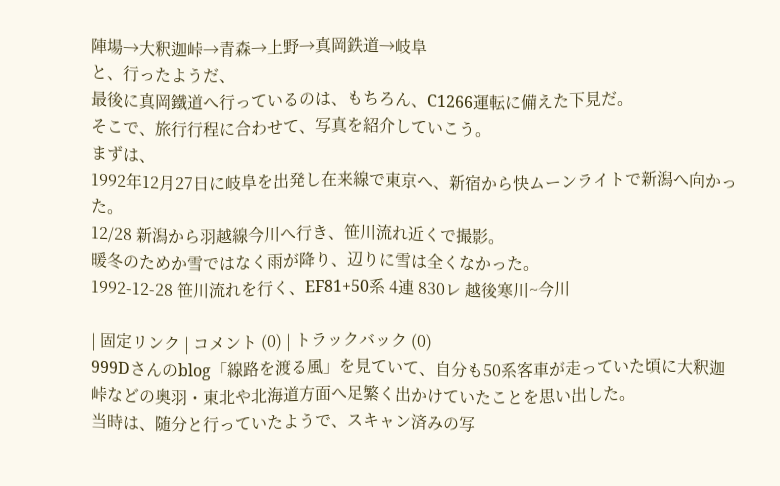陣場→大釈迦峠→青森→上野→真岡鉄道→岐阜
と、行ったようだ、
最後に真岡鐵道へ行っているのは、もちろん、C1266運転に備えた下見だ。
そこで、旅行行程に合わせて、写真を紹介していこう。
まずは、
1992年12月27日に岐阜を出発し在来線で東京へ、新宿から快ムーンライトで新潟へ向かった。
12/28 新潟から羽越線今川へ行き、笹川流れ近くで撮影。
暖冬のためか雪ではなく雨が降り、辺りに雪は全くなかった。
1992-12-28 笹川流れを行く、EF81+50系 4連 830レ 越後寒川~今川

| 固定リンク | コメント (0) | トラックバック (0)
999Dさんのblog「線路を渡る風」を見ていて、自分も50系客車が走っていた頃に大釈迦峠などの奥羽・東北や北海道方面へ足繁く出かけていたことを思い出した。
当時は、随分と行っていたようで、スキャン済みの写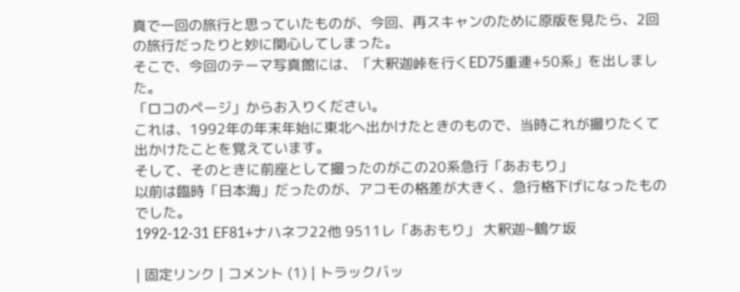真で一回の旅行と思っていたものが、今回、再スキャンのために原版を見たら、2回の旅行だったりと妙に関心してしまった。
そこで、今回のテーマ写真館には、「大釈迦峠を行くED75重連+50系」を出しました。
「ロコのページ」からお入りください。
これは、1992年の年末年始に東北へ出かけたときのもので、当時これが撮りたくて出かけたことを覚えています。
そして、そのときに前座として撮ったのがこの20系急行「あおもり」
以前は臨時「日本海」だったのが、アコモの格差が大きく、急行格下げになったものでした。
1992-12-31 EF81+ナハネフ22他 9511レ「あおもり」 大釈迦~鶴ケ坂

| 固定リンク | コメント (1) | トラックバッ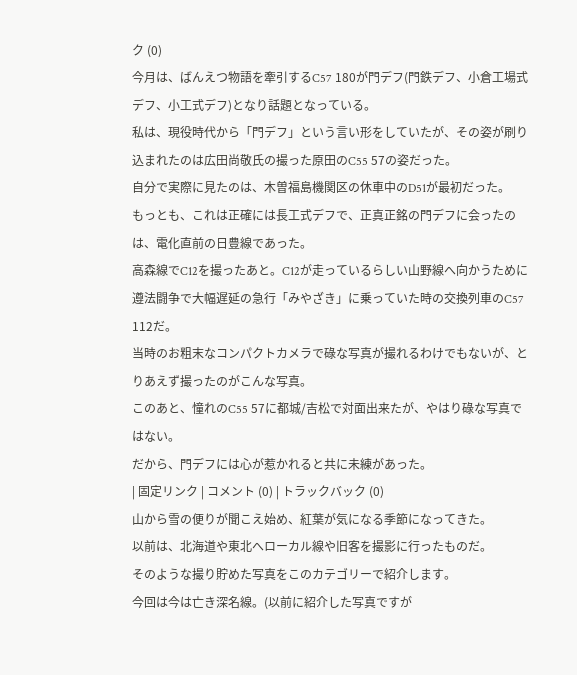ク (0)
今月は、ばんえつ物語を牽引するC57 180が門デフ(門鉄デフ、小倉工場式デフ、小工式デフ)となり話題となっている。
私は、現役時代から「門デフ」という言い形をしていたが、その姿が刷り込まれたのは広田尚敬氏の撮った原田のC55 57の姿だった。
自分で実際に見たのは、木曽福島機関区の休車中のD51が最初だった。
もっとも、これは正確には長工式デフで、正真正銘の門デフに会ったのは、電化直前の日豊線であった。
高森線でC12を撮ったあと。C12が走っているらしい山野線へ向かうために遵法闘争で大幅遅延の急行「みやざき」に乗っていた時の交換列車のC57 112だ。
当時のお粗末なコンパクトカメラで碌な写真が撮れるわけでもないが、とりあえず撮ったのがこんな写真。
このあと、憧れのC55 57に都城/吉松で対面出来たが、やはり碌な写真ではない。
だから、門デフには心が惹かれると共に未練があった。
| 固定リンク | コメント (0) | トラックバック (0)
山から雪の便りが聞こえ始め、紅葉が気になる季節になってきた。
以前は、北海道や東北へローカル線や旧客を撮影に行ったものだ。
そのような撮り貯めた写真をこのカテゴリーで紹介します。
今回は今は亡き深名線。(以前に紹介した写真ですが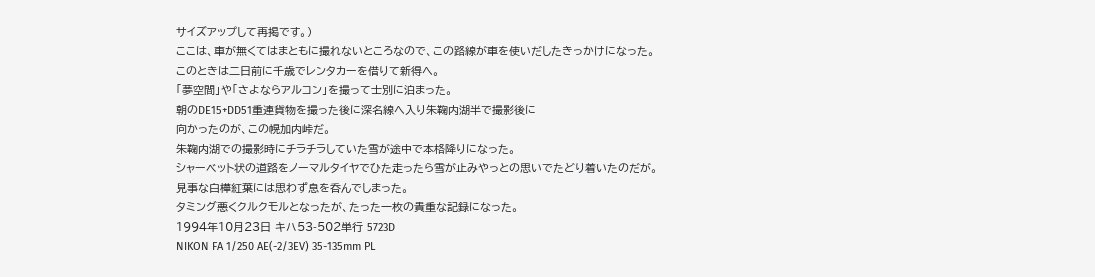サイズアップして再掲です。)
ここは、車が無くてはまともに撮れないところなので、この路線が車を使いだしたきっかけになった。
このときは二日前に千歳でレンタカーを借りて新得へ。
「夢空間」や「さよならアルコン」を撮って士別に泊まった。
朝のDE15+DD51重連貨物を撮った後に深名線へ入り朱鞠内湖半で撮影後に
向かったのが、この幌加内峠だ。
朱鞠内湖での撮影時にチラチラしていた雪が途中で本格降りになった。
シャーベット状の道路をノーマルタイヤでひた走ったら雪が止みやっとの思いでたどり着いたのだが。
見事な白樺紅葉には思わず息を呑んでしまった。
タミング悪くクルクモルとなったが、たった一枚の貴重な記録になった。
1994年10月23日 キハ53-502単行 5723D
NIKON FA 1/250 AE(-2/3EV) 35-135mm PL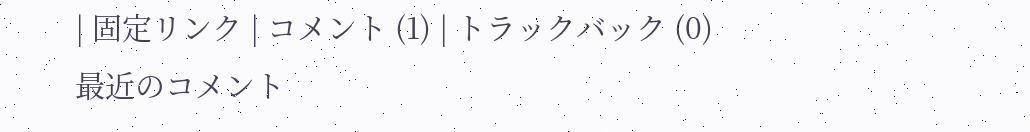| 固定リンク | コメント (1) | トラックバック (0)
最近のコメント